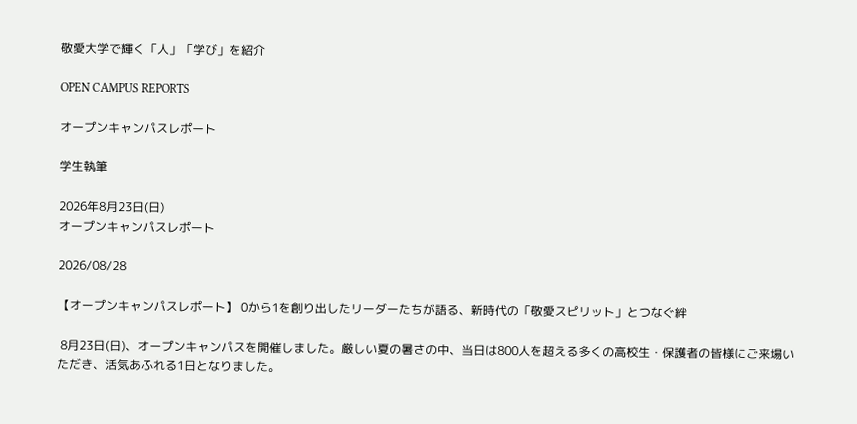敬愛大学で輝く「人」「学び」を紹介

OPEN CAMPUS REPORTS

オープンキャンパスレポート

学生執筆

2026年8月23日(日)
オープンキャンパスレポート

2026/08/28

【オープンキャンパスレポート】 0から1を創り出したリーダーたちが語る、新時代の「敬愛スピリット」とつなぐ絆

 8月23日(日)、オープンキャンパスを開催しました。厳しい夏の暑さの中、当日は800人を超える多くの高校生・保護者の皆様にご来場いただき、活気あふれる1日となりました。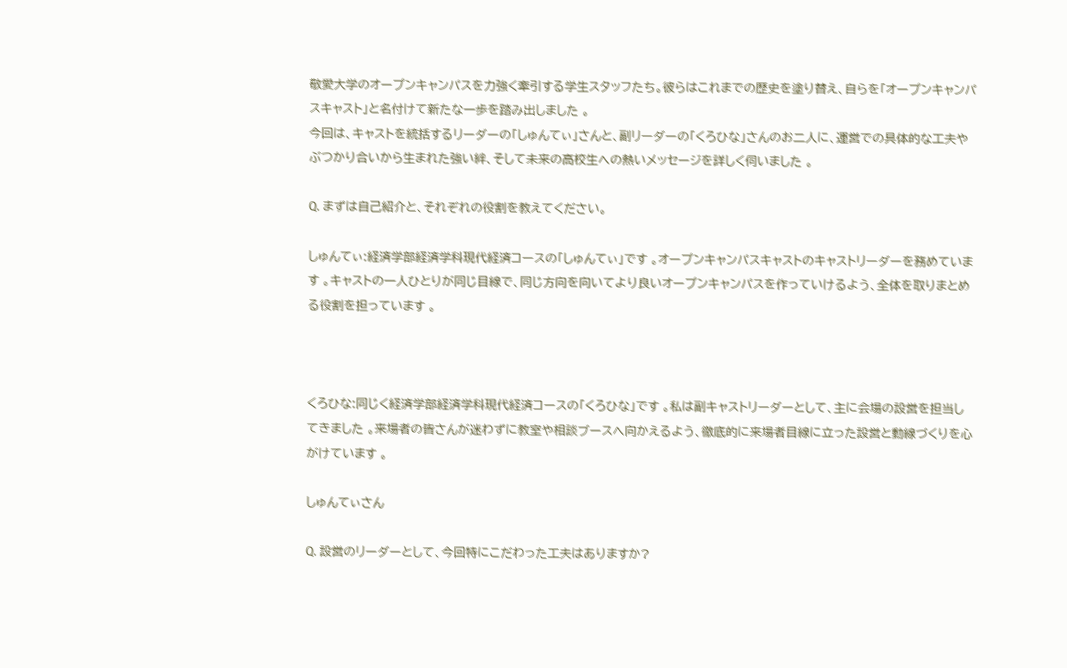敬愛大学のオープンキャンパスを力強く牽引する学生スタッフたち。彼らはこれまでの歴史を塗り替え、自らを「オープンキャンパスキャスト」と名付けて新たな一歩を踏み出しました 。
今回は、キャストを統括するリーダーの「しゅんてぃ」さんと、副リーダーの「くろひな」さんのお二人に、運営での具体的な工夫やぶつかり合いから生まれた強い絆、そして未来の高校生への熱いメッセージを詳しく伺いました 。

Q. まずは自己紹介と、それぞれの役割を教えてください。

しゅんてぃ:経済学部経済学科現代経済コースの「しゅんてぃ」です 。オープンキャンパスキャストのキャストリーダーを務めています 。キャストの一人ひとりが同じ目線で、同じ方向を向いてより良いオープンキャンパスを作っていけるよう、全体を取りまとめる役割を担っています 。



くろひな:同じく経済学部経済学科現代経済コースの「くろひな」です 。私は副キャストリーダーとして、主に会場の設営を担当してきました 。来場者の皆さんが迷わずに教室や相談ブースへ向かえるよう、徹底的に来場者目線に立った設営と動線づくりを心がけています 。

しゅんてぃさん

Q. 設営のリーダーとして、今回特にこだわった工夫はありますか?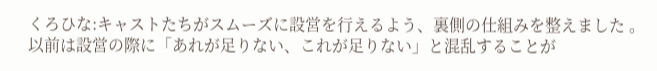くろひな:キャストたちがスムーズに設営を行えるよう、裏側の仕組みを整えました 。以前は設営の際に「あれが足りない、これが足りない」と混乱することが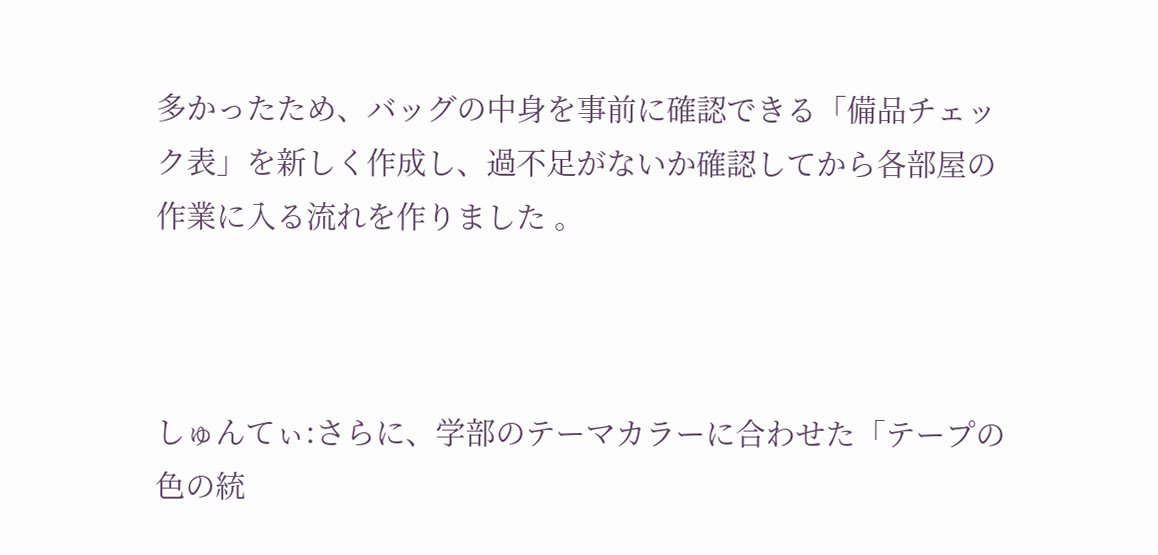多かったため、バッグの中身を事前に確認できる「備品チェック表」を新しく作成し、過不足がないか確認してから各部屋の作業に入る流れを作りました 。



しゅんてぃ:さらに、学部のテーマカラーに合わせた「テープの色の統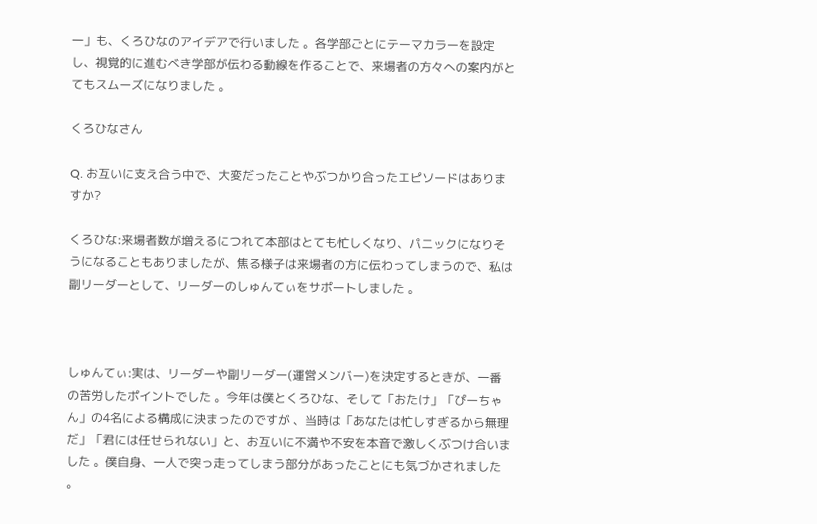一」も、くろひなのアイデアで行いました 。各学部ごとにテーマカラーを設定し、視覚的に進むべき学部が伝わる動線を作ることで、来場者の方々への案内がとてもスムーズになりました 。

くろひなさん

Q. お互いに支え合う中で、大変だったことやぶつかり合ったエピソードはありますか?

くろひな:来場者数が増えるにつれて本部はとても忙しくなり、パニックになりそうになることもありましたが、焦る様子は来場者の方に伝わってしまうので、私は副リーダーとして、リーダーのしゅんてぃをサポートしました 。



しゅんてぃ:実は、リーダーや副リーダー(運営メンバー)を決定するときが、一番の苦労したポイントでした 。今年は僕とくろひな、そして「おたけ」「ぴーちゃん」の4名による構成に決まったのですが 、当時は「あなたは忙しすぎるから無理だ」「君には任せられない」と、お互いに不満や不安を本音で激しくぶつけ合いました 。僕自身、一人で突っ走ってしまう部分があったことにも気づかされました 。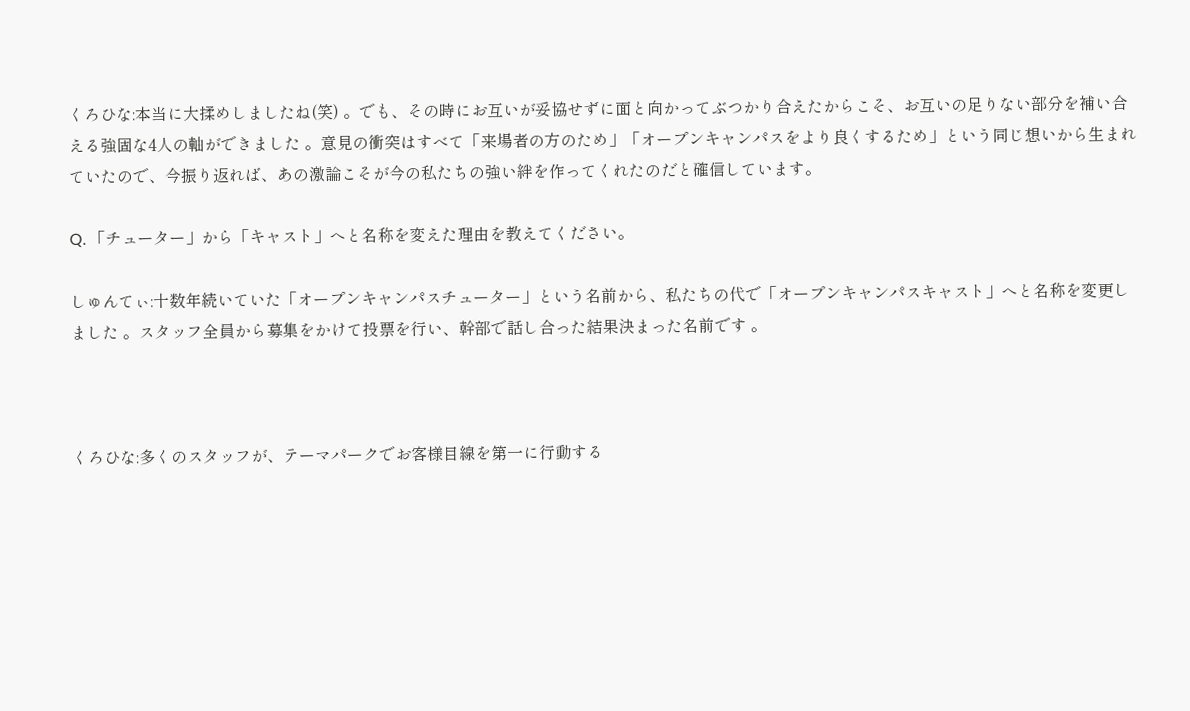くろひな:本当に大揉めしましたね(笑) 。でも、その時にお互いが妥協せずに面と向かってぶつかり合えたからこそ、お互いの足りない部分を補い合える強固な4人の軸ができました 。意見の衝突はすべて「来場者の方のため」「オープンキャンパスをより良くするため」という同じ想いから生まれていたので、今振り返れば、あの激論こそが今の私たちの強い絆を作ってくれたのだと確信しています。

Q. 「チューター」から「キャスト」へと名称を変えた理由を教えてください。

しゅんてぃ:十数年続いていた「オープンキャンパスチューター」という名前から、私たちの代で「オープンキャンパスキャスト」へと名称を変更しました 。スタッフ全員から募集をかけて投票を行い、幹部で話し合った結果決まった名前です 。



くろひな:多くのスタッフが、テーマパークでお客様目線を第一に行動する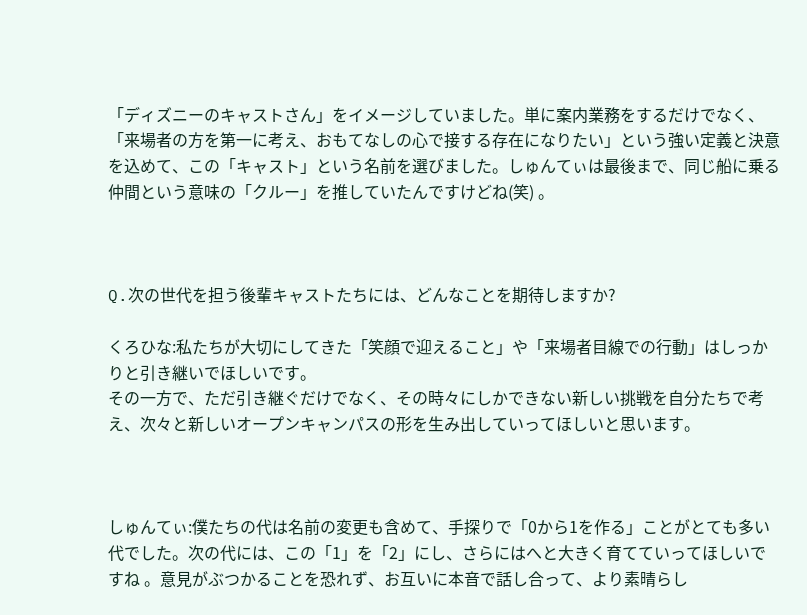「ディズニーのキャストさん」をイメージしていました。単に案内業務をするだけでなく、「来場者の方を第一に考え、おもてなしの心で接する存在になりたい」という強い定義と決意を込めて、この「キャスト」という名前を選びました。しゅんてぃは最後まで、同じ船に乗る仲間という意味の「クルー」を推していたんですけどね(笑) 。



Q.次の世代を担う後輩キャストたちには、どんなことを期待しますか?

くろひな:私たちが大切にしてきた「笑顔で迎えること」や「来場者目線での行動」はしっかりと引き継いでほしいです。
その一方で、ただ引き継ぐだけでなく、その時々にしかできない新しい挑戦を自分たちで考え、次々と新しいオープンキャンパスの形を生み出していってほしいと思います。



しゅんてぃ:僕たちの代は名前の変更も含めて、手探りで「0から1を作る」ことがとても多い代でした。次の代には、この「1」を「2」にし、さらにはへと大きく育てていってほしいですね 。意見がぶつかることを恐れず、お互いに本音で話し合って、より素晴らし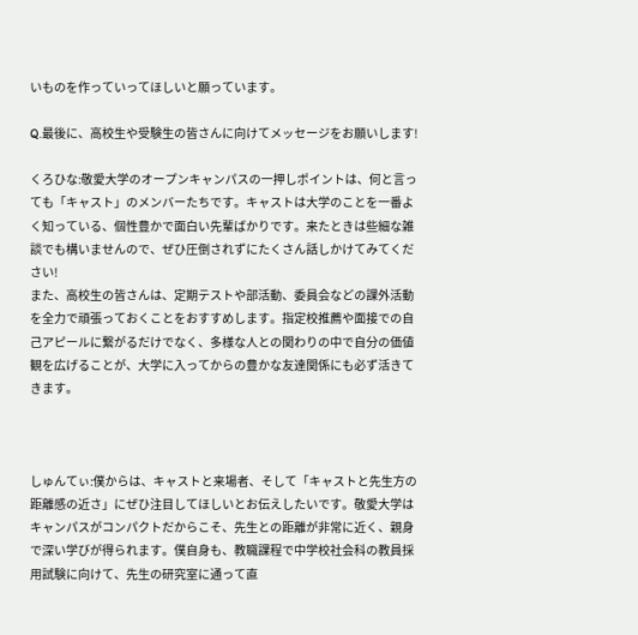いものを作っていってほしいと願っています。

Q.最後に、高校生や受験生の皆さんに向けてメッセージをお願いします!

くろひな:敬愛大学のオープンキャンパスの一押しポイントは、何と言っても「キャスト」のメンバーたちです。キャストは大学のことを一番よく知っている、個性豊かで面白い先輩ばかりです。来たときは些細な雑談でも構いませんので、ぜひ圧倒されずにたくさん話しかけてみてください!
また、高校生の皆さんは、定期テストや部活動、委員会などの課外活動を全力で頑張っておくことをおすすめします。指定校推薦や面接での自己アピールに繋がるだけでなく、多様な人との関わりの中で自分の価値観を広げることが、大学に入ってからの豊かな友達関係にも必ず活きてきます。



しゅんてぃ:僕からは、キャストと来場者、そして「キャストと先生方の距離感の近さ」にぜひ注目してほしいとお伝えしたいです。敬愛大学はキャンパスがコンパクトだからこそ、先生との距離が非常に近く、親身で深い学びが得られます。僕自身も、教職課程で中学校社会科の教員採用試験に向けて、先生の研究室に通って直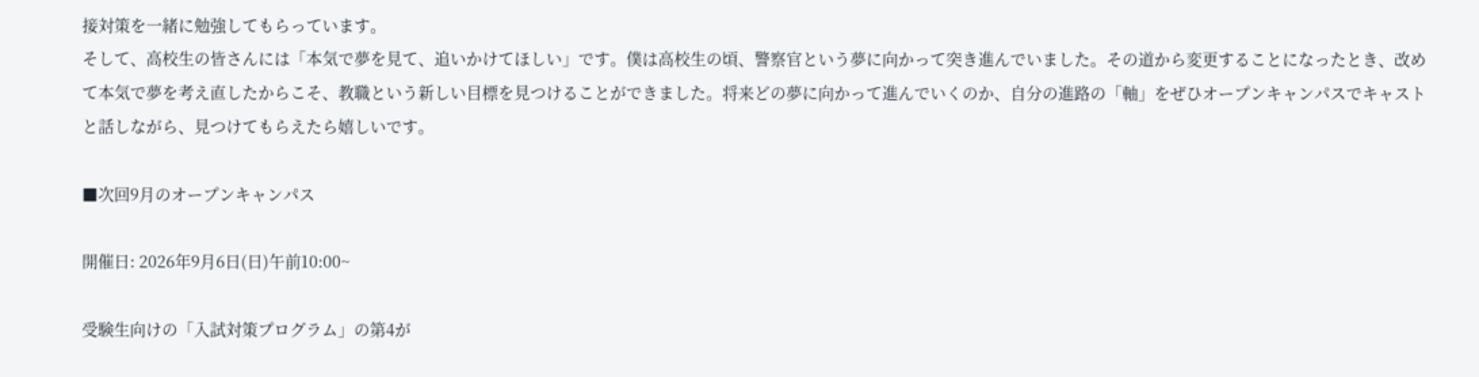接対策を一緒に勉強してもらっています。
そして、高校生の皆さんには「本気で夢を見て、追いかけてほしい」です。僕は高校生の頃、警察官という夢に向かって突き進んでいました。その道から変更することになったとき、改めて本気で夢を考え直したからこそ、教職という新しい目標を見つけることができました。将来どの夢に向かって進んでいくのか、自分の進路の「軸」をぜひオープンキャンパスでキャストと話しながら、見つけてもらえたら嬉しいです。

■次回9月のオープンキャンパス

開催日: 2026年9月6日(日)午前10:00~

受験生向けの「入試対策プログラム」の第4が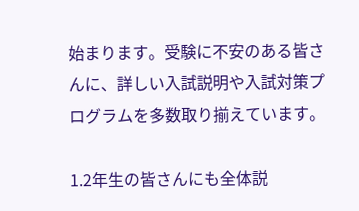始まります。受験に不安のある皆さんに、詳しい入試説明や入試対策プログラムを多数取り揃えています。

1.2年生の皆さんにも全体説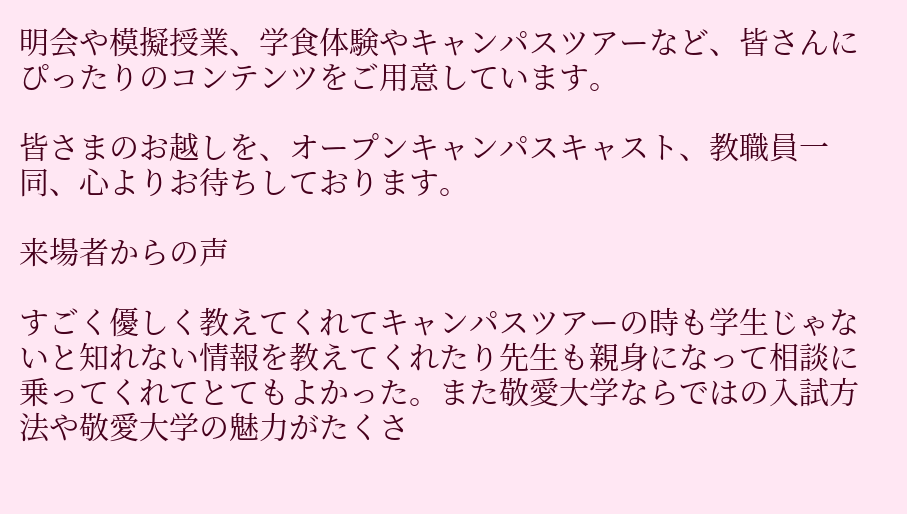明会や模擬授業、学食体験やキャンパスツアーなど、皆さんにぴったりのコンテンツをご用意しています。

皆さまのお越しを、オープンキャンパスキャスト、教職員一同、心よりお待ちしております。

来場者からの声

すごく優しく教えてくれてキャンパスツアーの時も学生じゃないと知れない情報を教えてくれたり先生も親身になって相談に乗ってくれてとてもよかった。また敬愛大学ならではの入試方法や敬愛大学の魅力がたくさ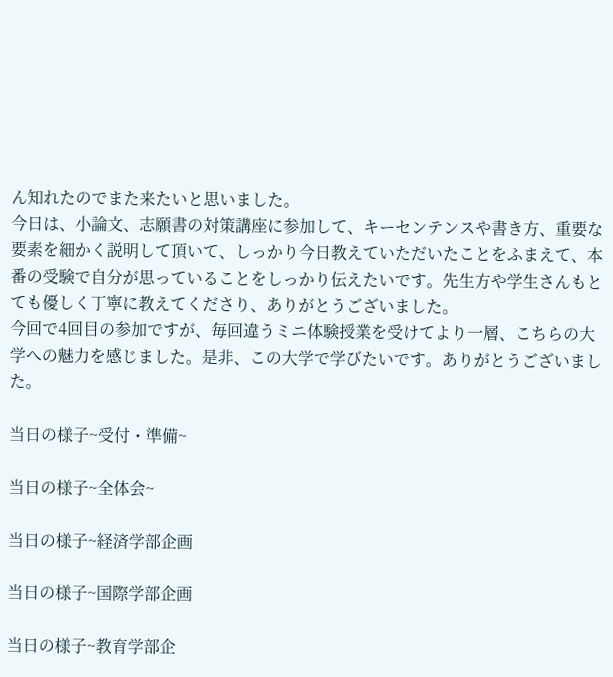ん知れたのでまた来たいと思いました。
今日は、小論文、志願書の対策講座に参加して、キーセンテンスや書き方、重要な要素を細かく説明して頂いて、しっかり今日教えていただいたことをふまえて、本番の受験で自分が思っていることをしっかり伝えたいです。先生方や学生さんもとても優しく丁寧に教えてくださり、ありがとうございました。
今回で4回目の参加ですが、毎回違うミニ体験授業を受けてより一層、こちらの大学への魅力を感じました。是非、この大学で学びたいです。ありがとうございました。

当日の様子~受付・準備~

当日の様子~全体会~

当日の様子~経済学部企画

当日の様子~国際学部企画

当日の様子~教育学部企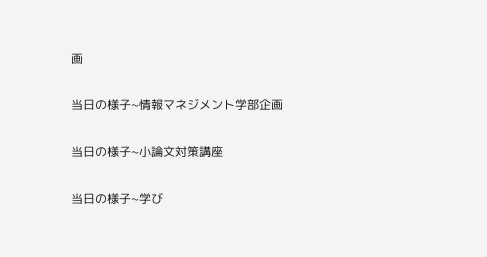画

当日の様子~情報マネジメント学部企画

当日の様子~小論文対策講座

当日の様子~学び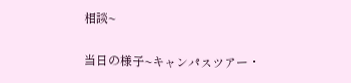相談~

当日の様子~キャンパスツアー・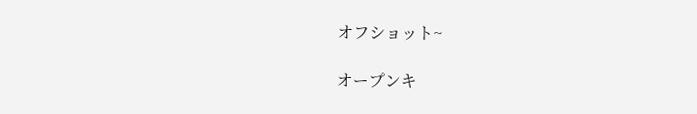オフショット~

オープンキ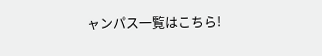ャンパス一覧はこちら!